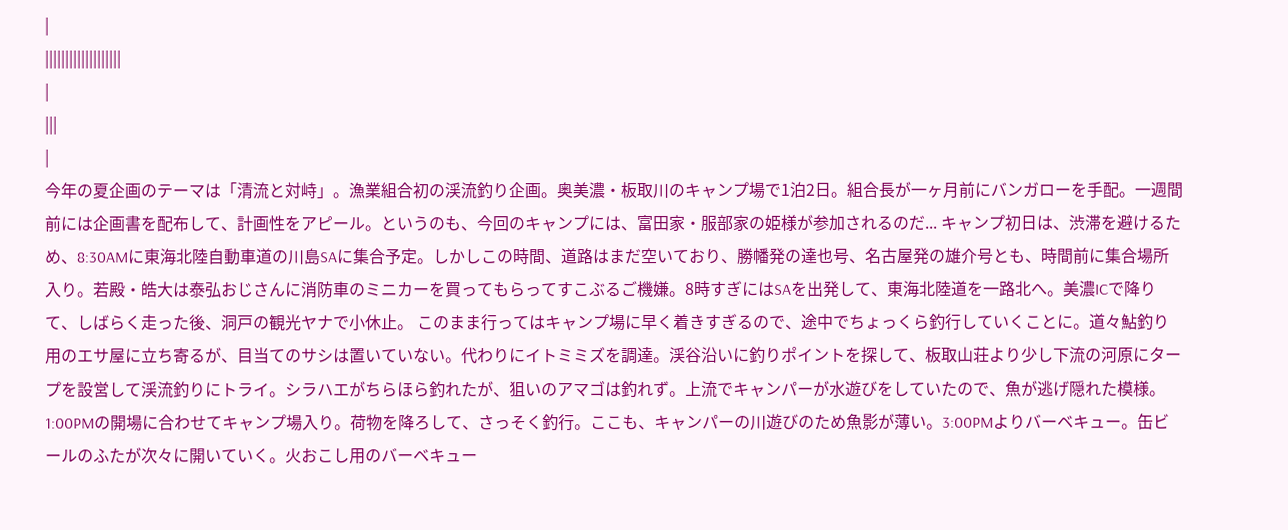|
|||||||||||||||||||
|
|||
|
今年の夏企画のテーマは「清流と対峙」。漁業組合初の渓流釣り企画。奥美濃・板取川のキャンプ場で1泊2日。組合長が一ヶ月前にバンガローを手配。一週間前には企画書を配布して、計画性をアピール。というのも、今回のキャンプには、富田家・服部家の姫様が参加されるのだ... キャンプ初日は、渋滞を避けるため、8:30AMに東海北陸自動車道の川島SAに集合予定。しかしこの時間、道路はまだ空いており、勝幡発の達也号、名古屋発の雄介号とも、時間前に集合場所入り。若殿・皓大は泰弘おじさんに消防車のミニカーを買ってもらってすこぶるご機嫌。8時すぎにはSAを出発して、東海北陸道を一路北へ。美濃ICで降りて、しばらく走った後、洞戸の観光ヤナで小休止。 このまま行ってはキャンプ場に早く着きすぎるので、途中でちょっくら釣行していくことに。道々鮎釣り用のエサ屋に立ち寄るが、目当てのサシは置いていない。代わりにイトミミズを調達。渓谷沿いに釣りポイントを探して、板取山荘より少し下流の河原にタープを設営して渓流釣りにトライ。シラハエがちらほら釣れたが、狙いのアマゴは釣れず。上流でキャンパーが水遊びをしていたので、魚が逃げ隠れた模様。 1:00PMの開場に合わせてキャンプ場入り。荷物を降ろして、さっそく釣行。ここも、キャンパーの川遊びのため魚影が薄い。3:00PMよりバーベキュー。缶ビールのふたが次々に開いていく。火おこし用のバーベキュー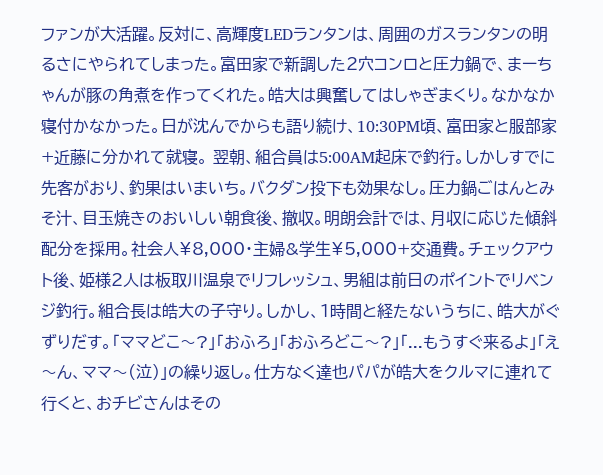ファンが大活躍。反対に、高輝度LEDランタンは、周囲のガスランタンの明るさにやられてしまった。富田家で新調した2穴コンロと圧力鍋で、まーちゃんが豚の角煮を作ってくれた。皓大は興奮してはしゃぎまくり。なかなか寝付かなかった。日が沈んでからも語り続け、10:30PM頃、富田家と服部家+近藤に分かれて就寝。 翌朝、組合員は5:00AM起床で釣行。しかしすでに先客がおり、釣果はいまいち。バクダン投下も効果なし。圧力鍋ごはんとみそ汁、目玉焼きのおいしい朝食後、撤収。明朗会計では、月収に応じた傾斜配分を採用。社会人¥8,000・主婦&学生¥5,000+交通費。チェックアウト後、姫様2人は板取川温泉でリフレッシュ、男組は前日のポイントでリベンジ釣行。組合長は皓大の子守り。しかし、1時間と経たないうちに、皓大がぐずりだす。「ママどこ〜?」「おふろ」「おふろどこ〜?」「...もうすぐ来るよ」「え〜ん、ママ〜(泣)」の繰り返し。仕方なく達也パパが皓大をクルマに連れて行くと、おチビさんはその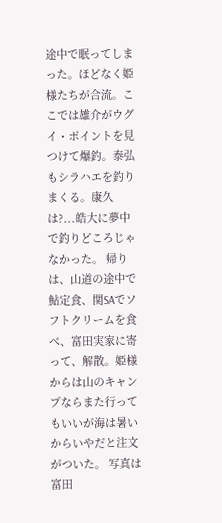途中で眠ってしまった。ほどなく姫様たちが合流。ここでは雄介がウグイ・ポイントを見つけて爆釣。泰弘もシラハエを釣りまくる。康久は?...皓大に夢中で釣りどころじゃなかった。 帰りは、山道の途中で鮎定食、関SAでソフトクリームを食べ、富田実家に寄って、解散。姫様からは山のキャンプならまた行ってもいいが海は暑いからいやだと注文がついた。 写真は富田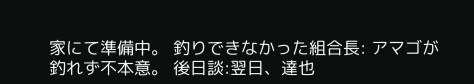家にて準備中。 釣りできなかった組合長: アマゴが釣れず不本意。 後日談:翌日、達也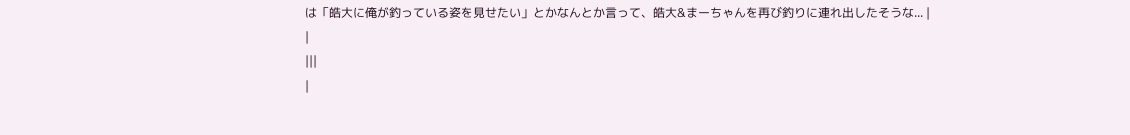は「皓大に俺が釣っている姿を見せたい」とかなんとか言って、皓大&まーちゃんを再び釣りに連れ出したそうな... |
|
|||
|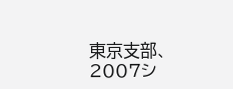東京支部、2007シ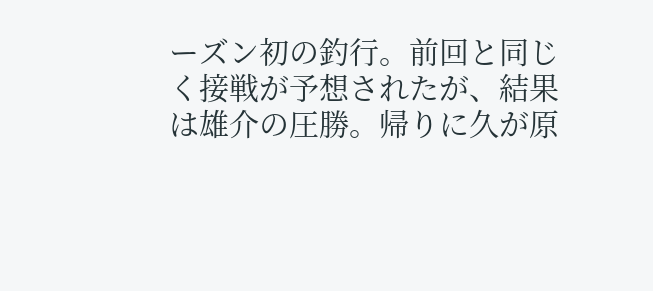ーズン初の釣行。前回と同じく接戦が予想されたが、結果は雄介の圧勝。帰りに久が原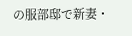の服部邸で新妻・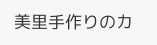美里手作りのカ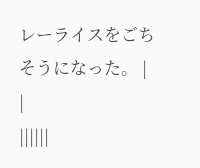レーライスをごちそうになった。 |
|
||||||